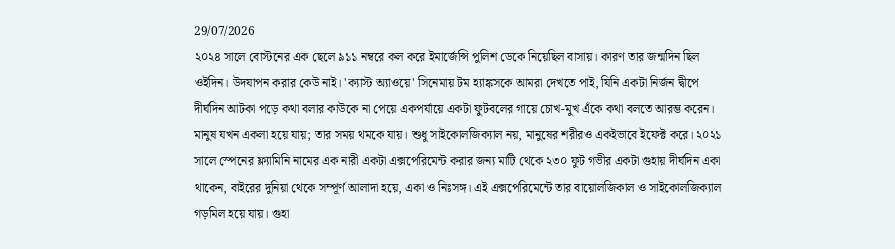29/07/2026
২০২৪ সালে বোস্টনের এক ছেলে ৯১১ নম্বরে কল করে ইমার্জেন্সি পুলিশ ডেকে নিয়েছিল বাসায়। কারণ তার জন্মদিন ছিল ওইদিন। উদযাপন করার কেউ নাই। 'ক্যাস্ট অ্যাওয়ে' সিনেমায় টম হ্যাঙ্কসকে আমরা দেখতে পাই, যিনি একটা নির্জন দ্বীপে দীর্ঘদিন আটকা পড়ে কথা বলার কাউকে না পেয়ে একপর্যায়ে একটা ফুটবলের গায়ে চোখ-মুখ এঁকে কথা বলতে আরম্ভ করেন।
মানুষ যখন একলা হয়ে যায়; তার সময় থমকে যায়। শুধু সাইকোলজিক্যাল নয়, মানুষের শরীরও একইভাবে ইফেক্ট করে। ২০২১ সালে স্পেনের ফ্ল্যামিনি নামের এক নারী একটা এক্সপেরিমেন্ট করার জন্য মাটি থেকে ২৩০ ফুট গভীর একটা গুহায় দীর্ঘদিন একা থাকেন, বাইরের দুনিয়া থেকে সম্পূর্ণ আলাদা হয়ে, একা ও নিঃসঙ্গ। এই এক্সপেরিমেন্টে তার বায়োলজিকাল ও সাইকোলজিক্যাল গড়মিল হয়ে যায়। গুহা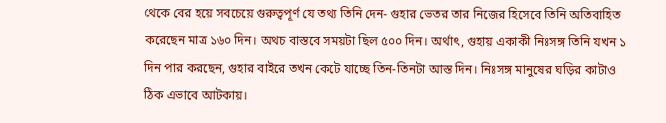থেকে বের হয়ে সবচেয়ে গুরুত্বপূর্ণ যে তথ্য তিনি দেন- গুহার ভেতর তার নিজের হিসেবে তিনি অতিবাহিত করেছেন মাত্র ১৬০ দিন। অথচ বাস্তবে সময়টা ছিল ৫০০ দিন। অর্থাৎ, গুহায় একাকী নিঃসঙ্গ তিনি যখন ১ দিন পার করছেন, গুহার বাইরে তখন কেটে যাচ্ছে তিন-তিনটা আস্ত দিন। নিঃসঙ্গ মানুষের ঘড়ির কাটাও ঠিক এভাবে আটকায়।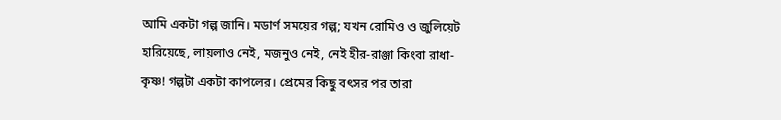আমি একটা গল্প জানি। মডার্ণ সময়ের গল্প; যখন রোমিও ও জুলিয়েট হারিয়েছে, লায়লাও নেই, মজনুও নেই, নেই হীর-রাঞ্জা কিংবা রাধা-কৃষ্ণ! গল্পটা একটা কাপলের। প্রেমের কিছু বৎসর পর তারা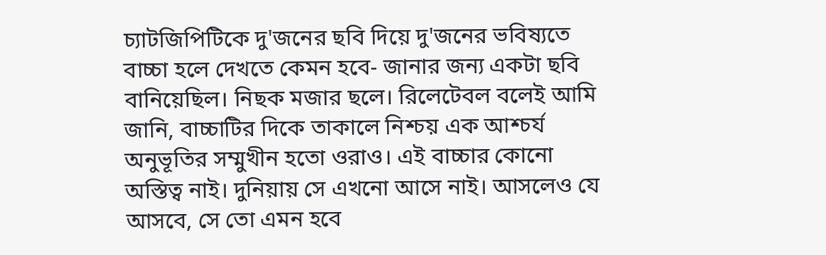চ্যাটজিপিটিকে দু'জনের ছবি দিয়ে দু'জনের ভবিষ্যতে বাচ্চা হলে দেখতে কেমন হবে- জানার জন্য একটা ছবি বানিয়েছিল। নিছক মজার ছলে। রিলেটেবল বলেই আমি জানি, বাচ্চাটির দিকে তাকালে নিশ্চয় এক আশ্চর্য অনুভূতির সম্মুখীন হতো ওরাও। এই বাচ্চার কোনো অস্তিত্ব নাই। দুনিয়ায় সে এখনো আসে নাই। আসলেও যে আসবে, সে তো এমন হবে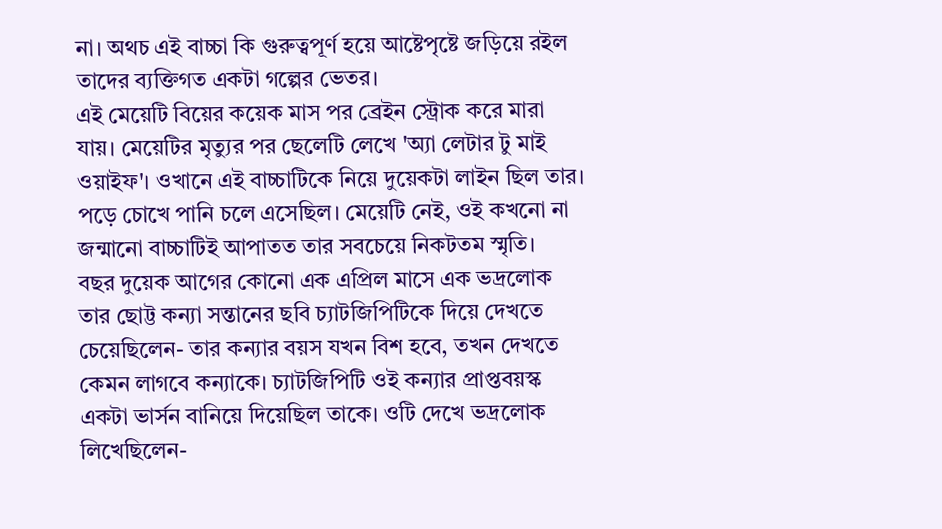না। অথচ এই বাচ্চা কি গুরুত্বপূর্ণ হয়ে আষ্টেপৃষ্টে জড়িয়ে রইল তাদের ব্যক্তিগত একটা গল্পের ভেতর।
এই মেয়েটি বিয়ের কয়েক মাস পর ব্রেইন স্ট্রোক করে মারা যায়। মেয়েটির মৃত্যুর পর ছেলেটি লেখে 'অ্যা লেটার টু মাই ওয়াইফ'। ওখানে এই বাচ্চাটিকে নিয়ে দুয়েকটা লাইন ছিল তার। পড়ে চোখে পানি চলে এসেছিল। মেয়েটি নেই, ওই কখনো না জন্মানো বাচ্চাটিই আপাতত তার সবচেয়ে নিকটতম স্মৃতি।
বছর দুয়েক আগের কোনো এক এপ্রিল মাসে এক ভদ্রলোক তার ছোট্ট কন্যা সন্তানের ছবি চ্যাটজিপিটিকে দিয়ে দেখতে চেয়েছিলেন- তার কন্যার বয়স যখন বিশ হবে, তখন দেখতে কেমন লাগবে কন্যাকে। চ্যাটজিপিটি ওই কন্যার প্রাপ্তবয়স্ক একটা ভার্সন বানিয়ে দিয়েছিল তাকে। ওটি দেখে ভদ্রলোক লিখেছিলেন-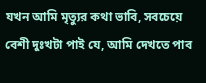যখন আমি মৃত্যুর কথা ভাবি, সবচেয়ে বেশী দুঃখটা পাই যে, আমি দেখতে পাব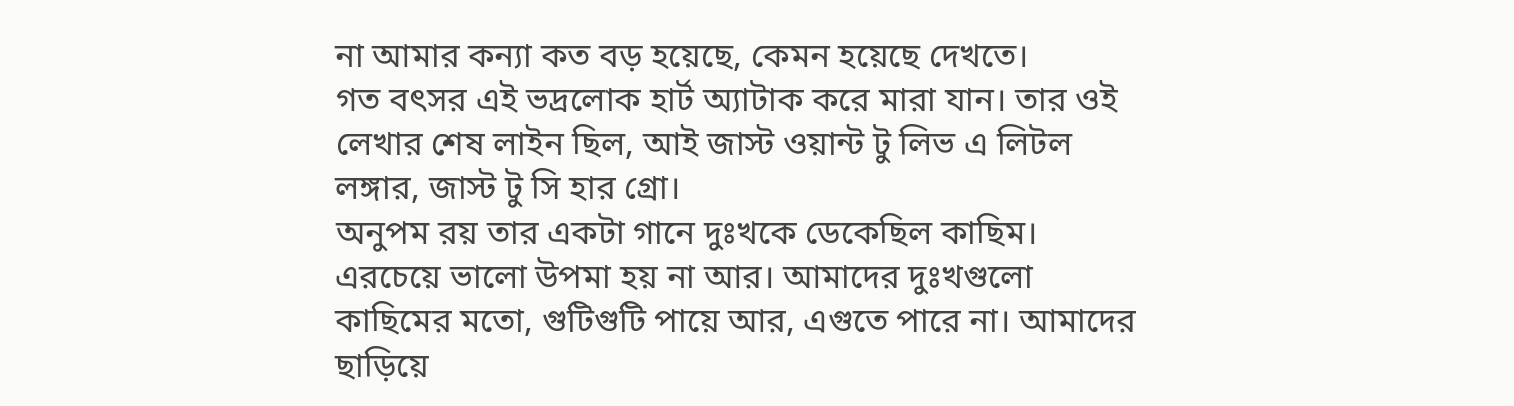না আমার কন্যা কত বড় হয়েছে, কেমন হয়েছে দেখতে।
গত বৎসর এই ভদ্রলোক হার্ট অ্যাটাক করে মারা যান। তার ওই লেখার শেষ লাইন ছিল, আই জাস্ট ওয়ান্ট টু লিভ এ লিটল লঙ্গার, জাস্ট টু সি হার গ্রো।
অনুপম রয় তার একটা গানে দুঃখকে ডেকেছিল কাছিম। এরচেয়ে ভালো উপমা হয় না আর। আমাদের দুঃখগুলো কাছিমের মতো, গুটিগুটি পায়ে আর, এগুতে পারে না। আমাদের ছাড়িয়ে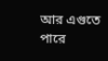আর এগুতে পারে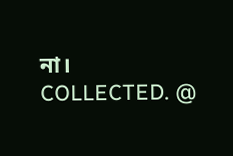না।
COLLECTED. @